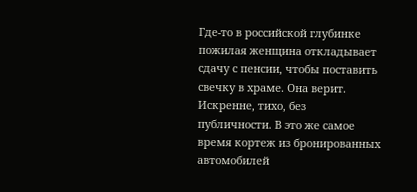Где-то в российской глубинке пожилая женщина откладывает сдачу с пенсии, чтобы поставить свечку в храме. Она верит. Искренне, тихо, без публичности. В это же самое время кортеж из бронированных автомобилей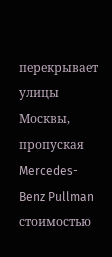перекрывает улицы Москвы, пропуская Mercedes-Benz Pullman стоимостью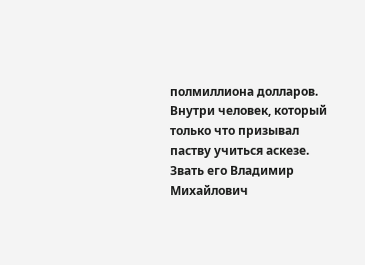полмиллиона долларов. Внутри человек, который только что призывал паству учиться аскезе.
Звать его Владимир Михайлович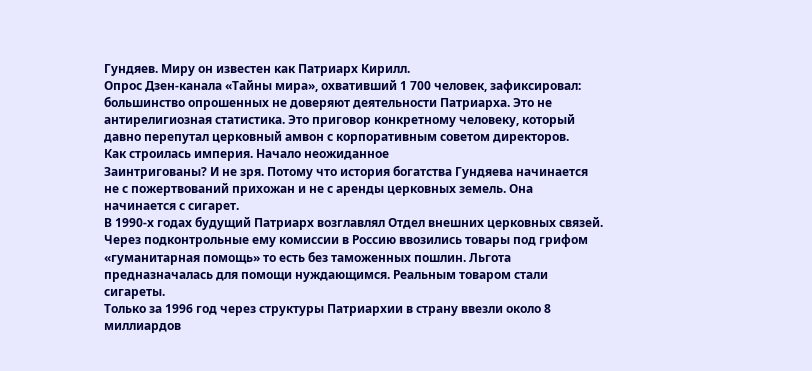Гундяев. Миру он известен как Патриарх Кирилл.
Опрос Дзен-канала «Тайны мира», охвативший 1 700 человек, зафиксировал: большинство опрошенных не доверяют деятельности Патриарха. Это не антирелигиозная статистика. Это приговор конкретному человеку, который давно перепутал церковный амвон с корпоративным советом директоров.
Как строилась империя. Начало неожиданное
Заинтригованы? И не зря. Потому что история богатства Гундяева начинается не с пожертвований прихожан и не с аренды церковных земель. Она начинается с сигарет.
В 1990-х годах будущий Патриарх возглавлял Отдел внешних церковных связей. Через подконтрольные ему комиссии в Россию ввозились товары под грифом «гуманитарная помощь» то есть без таможенных пошлин. Льгота предназначалась для помощи нуждающимся. Реальным товаром стали сигареты.
Только за 1996 год через структуры Патриархии в страну ввезли около 8 миллиардов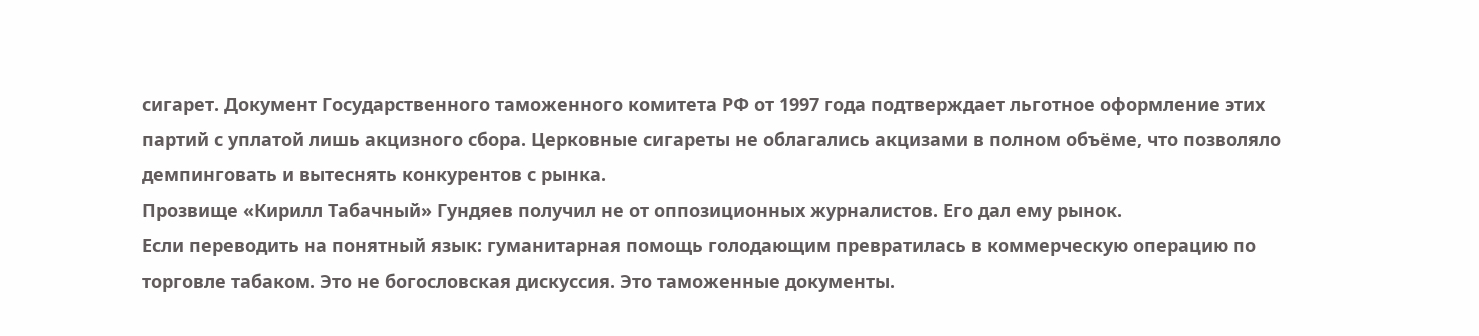сигарет. Документ Государственного таможенного комитета РФ от 1997 года подтверждает льготное оформление этих партий с уплатой лишь акцизного сбора. Церковные сигареты не облагались акцизами в полном объёме, что позволяло демпинговать и вытеснять конкурентов с рынка.
Прозвище «Кирилл Табачный» Гундяев получил не от оппозиционных журналистов. Его дал ему рынок.
Если переводить на понятный язык: гуманитарная помощь голодающим превратилась в коммерческую операцию по торговле табаком. Это не богословская дискуссия. Это таможенные документы.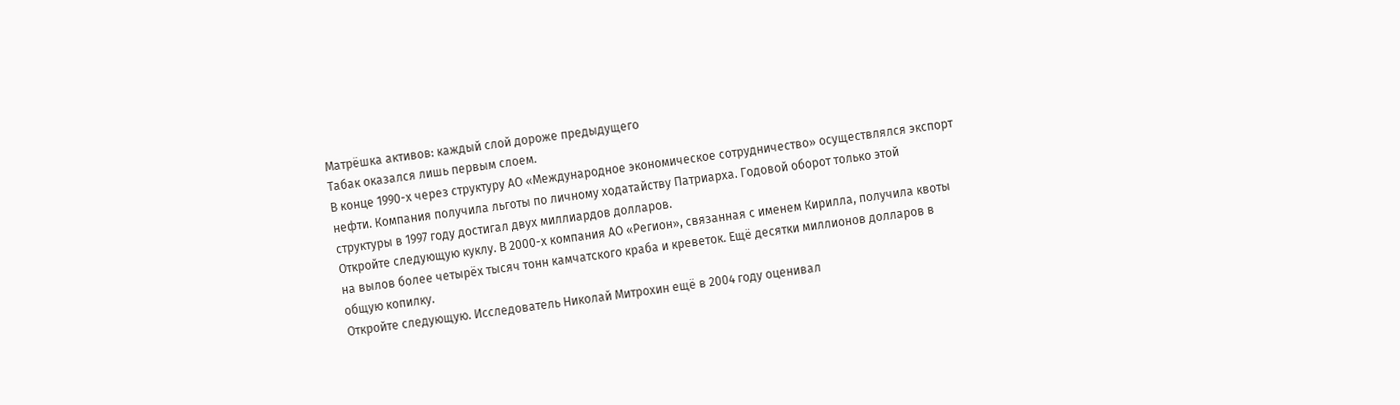Матрёшка активов: каждый слой дороже предыдущего
Табак оказался лишь первым слоем.
В конце 1990-х через структуру АО «Международное экономическое сотрудничество» осуществлялся экспорт нефти. Компания получила льготы по личному ходатайству Патриарха. Годовой оборот только этой структуры в 1997 году достигал двух миллиардов долларов.
Откройте следующую куклу. В 2000-х компания АО «Регион», связанная с именем Кирилла, получила квоты на вылов более четырёх тысяч тонн камчатского краба и креветок. Ещё десятки миллионов долларов в общую копилку.
Откройте следующую. Исследователь Николай Митрохин ещё в 2004 году оценивал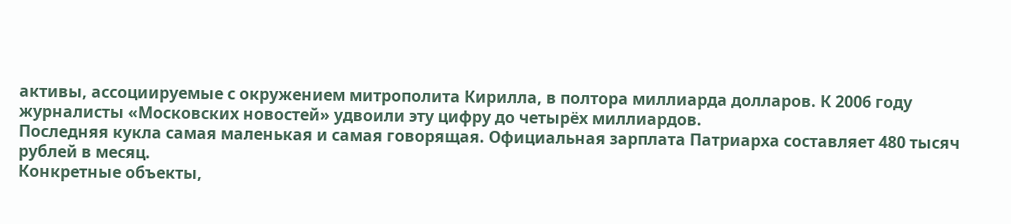активы, ассоциируемые с окружением митрополита Кирилла, в полтора миллиарда долларов. К 2006 году журналисты «Московских новостей» удвоили эту цифру до четырёх миллиардов.
Последняя кукла самая маленькая и самая говорящая. Официальная зарплата Патриарха составляет 480 тысяч рублей в месяц.
Конкретные объекты,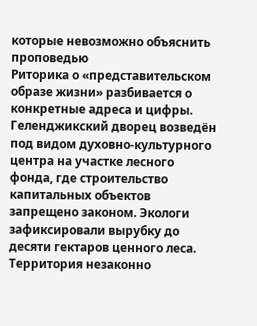которые невозможно объяснить проповедью
Риторика о «представительском образе жизни» разбивается о конкретные адреса и цифры.
Геленджикский дворец возведён под видом духовно-культурного центра на участке лесного фонда, где строительство капитальных объектов запрещено законом. Экологи зафиксировали вырубку до десяти гектаров ценного леса. Территория незаконно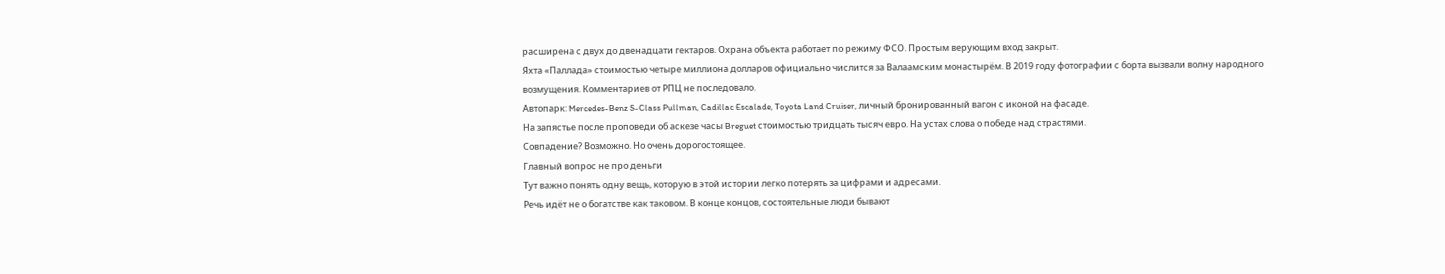расширена с двух до двенадцати гектаров. Охрана объекта работает по режиму ФСО. Простым верующим вход закрыт.
Яхта «Паллада» стоимостью четыре миллиона долларов официально числится за Валаамским монастырём. В 2019 году фотографии с борта вызвали волну народного возмущения. Комментариев от РПЦ не последовало.
Автопарк: Mercedes-Benz S-Class Pullman, Cadillac Escalade, Toyota Land Cruiser, личный бронированный вагон с иконой на фасаде.
На запястье после проповеди об аскезе часы Breguet стоимостью тридцать тысяч евро. На устах слова о победе над страстями.
Совпадение? Возможно. Но очень дорогостоящее.
Главный вопрос не про деньги
Тут важно понять одну вещь, которую в этой истории легко потерять за цифрами и адресами.
Речь идёт не о богатстве как таковом. В конце концов, состоятельные люди бывают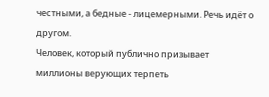честными, а бедные - лицемерными. Речь идёт о другом.
Человек, который публично призывает миллионы верующих терпеть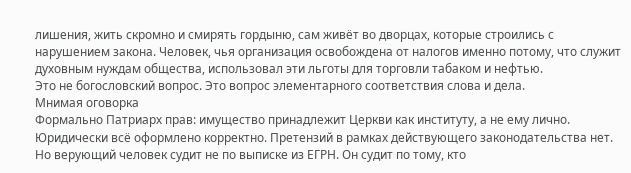лишения, жить скромно и смирять гордыню, сам живёт во дворцах, которые строились с нарушением закона. Человек, чья организация освобождена от налогов именно потому, что служит духовным нуждам общества, использовал эти льготы для торговли табаком и нефтью.
Это не богословский вопрос. Это вопрос элементарного соответствия слова и дела.
Мнимая оговорка
Формально Патриарх прав: имущество принадлежит Церкви как институту, а не ему лично. Юридически всё оформлено корректно. Претензий в рамках действующего законодательства нет.
Но верующий человек судит не по выписке из ЕГРН. Он судит по тому, кто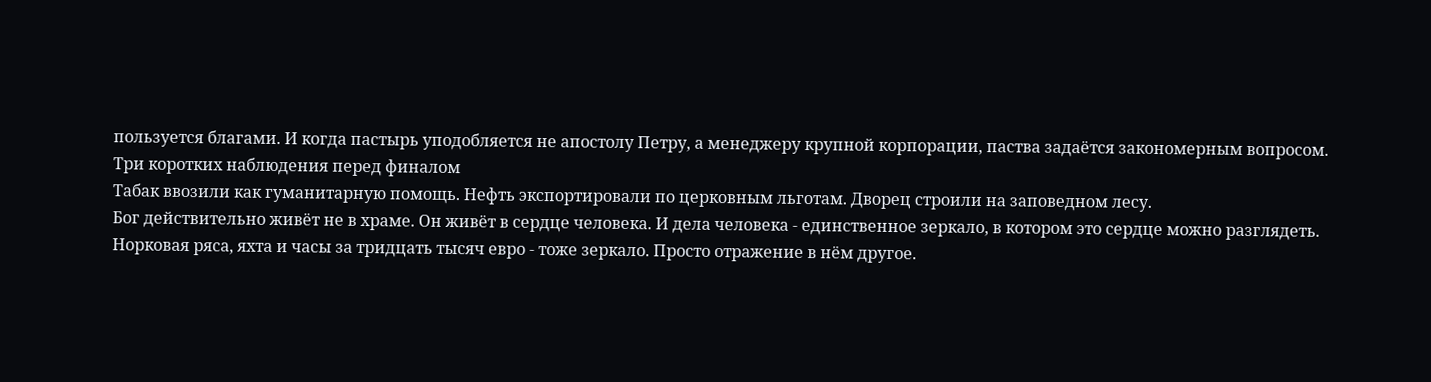пользуется благами. И когда пастырь уподобляется не апостолу Петру, а менеджеру крупной корпорации, паства задаётся закономерным вопросом.
Три коротких наблюдения перед финалом
Табак ввозили как гуманитарную помощь. Нефть экспортировали по церковным льготам. Дворец строили на заповедном лесу.
Бог действительно живёт не в храме. Он живёт в сердце человека. И дела человека - единственное зеркало, в котором это сердце можно разглядеть.
Норковая ряса, яхта и часы за тридцать тысяч евро - тоже зеркало. Просто отражение в нём другое.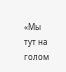«Мы тут на голом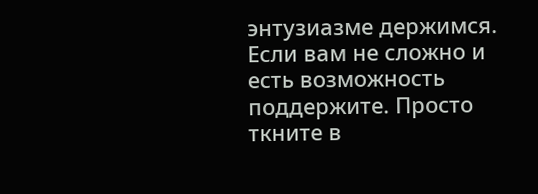энтузиазме держимся. Если вам не сложно и есть возможность поддержите. Просто ткните в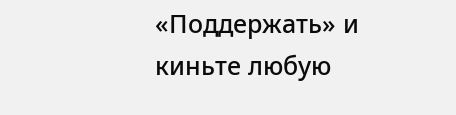«Поддержать» и киньте любую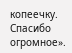копеечку. Спасибо огромное».